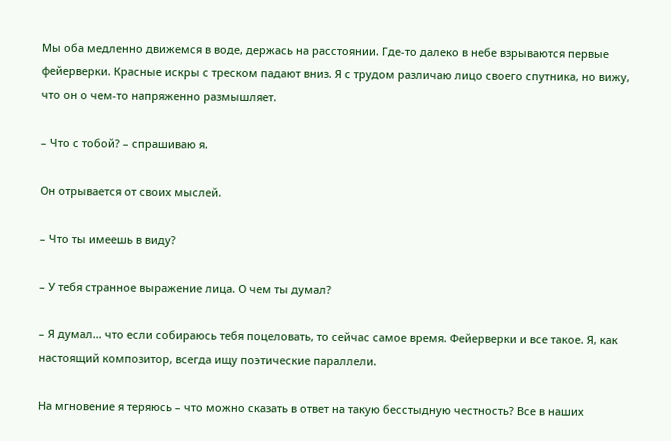Мы оба медленно движемся в воде, держась на расстоянии. Где-то далеко в небе взрываются первые фейерверки. Красные искры с треском падают вниз. Я с трудом различаю лицо своего спутника, но вижу, что он о чем-то напряженно размышляет.

– Что с тобой? – спрашиваю я.

Он отрывается от своих мыслей.

– Что ты имеешь в виду?

– У тебя странное выражение лица. О чем ты думал?

– Я думал… что если собираюсь тебя поцеловать, то сейчас самое время. Фейерверки и все такое. Я, как настоящий композитор, всегда ищу поэтические параллели.

На мгновение я теряюсь – что можно сказать в ответ на такую бесстыдную честность? Все в наших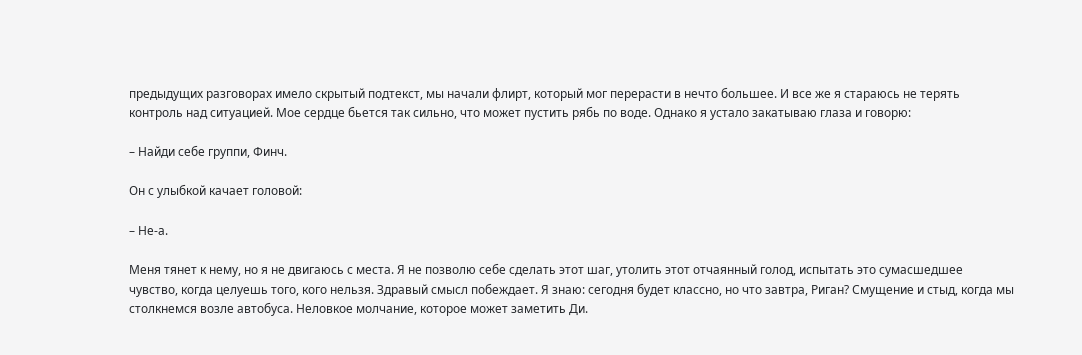предыдущих разговорах имело скрытый подтекст, мы начали флирт, который мог перерасти в нечто большее. И все же я стараюсь не терять контроль над ситуацией. Мое сердце бьется так сильно, что может пустить рябь по воде. Однако я устало закатываю глаза и говорю:

– Найди себе группи, Финч.

Он с улыбкой качает головой:

– Не-а.

Меня тянет к нему, но я не двигаюсь с места. Я не позволю себе сделать этот шаг, утолить этот отчаянный голод, испытать это сумасшедшее чувство, когда целуешь того, кого нельзя. Здравый смысл побеждает. Я знаю: сегодня будет классно, но что завтра, Риган? Смущение и стыд, когда мы столкнемся возле автобуса. Неловкое молчание, которое может заметить Ди.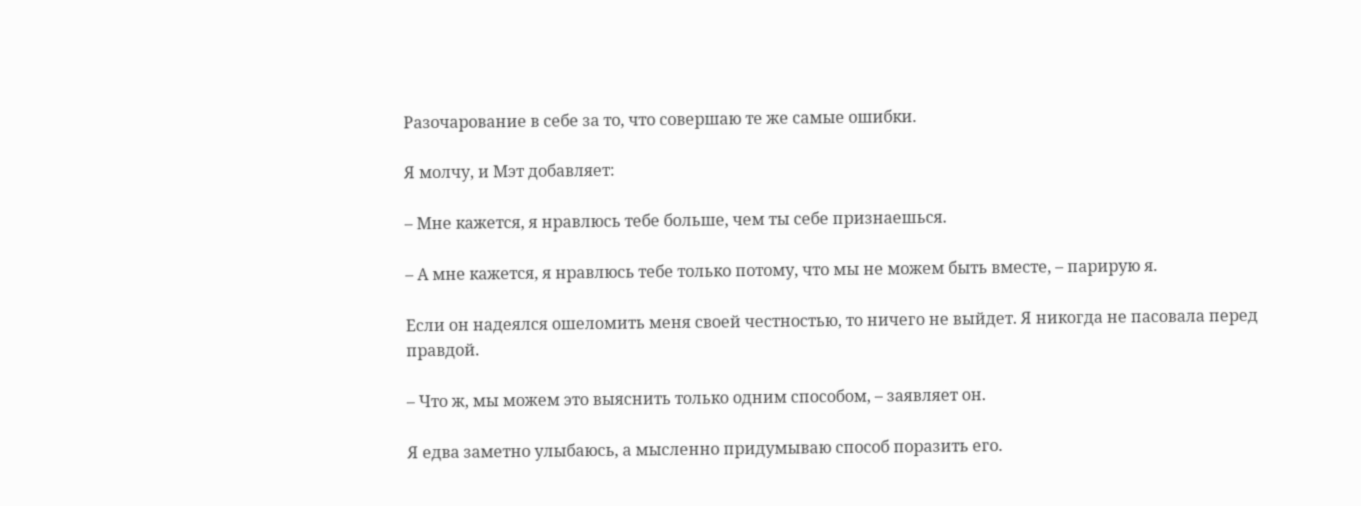Разочарование в себе за то, что совершаю те же самые ошибки.

Я молчу, и Мэт добавляет:

– Мне кажется, я нравлюсь тебе больше, чем ты себе признаешься.

– А мне кажется, я нравлюсь тебе только потому, что мы не можем быть вместе, – парирую я.

Если он надеялся ошеломить меня своей честностью, то ничего не выйдет. Я никогда не пасовала перед правдой.

– Что ж, мы можем это выяснить только одним способом, – заявляет он.

Я едва заметно улыбаюсь, а мысленно придумываю способ поразить его.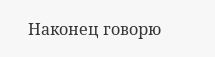Наконец говорю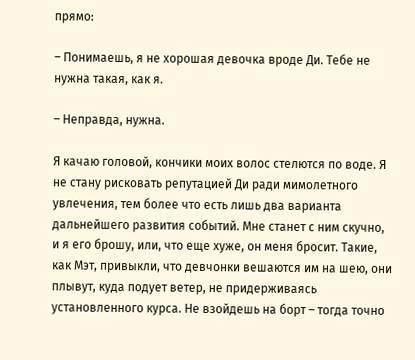прямо:

– Понимаешь, я не хорошая девочка вроде Ди. Тебе не нужна такая, как я.

– Неправда, нужна.

Я качаю головой, кончики моих волос стелются по воде. Я не стану рисковать репутацией Ди ради мимолетного увлечения, тем более что есть лишь два варианта дальнейшего развития событий. Мне станет с ним скучно, и я его брошу, или, что еще хуже, он меня бросит. Такие, как Мэт, привыкли, что девчонки вешаются им на шею, они плывут, куда подует ветер, не придерживаясь установленного курса. Не взойдешь на борт – тогда точно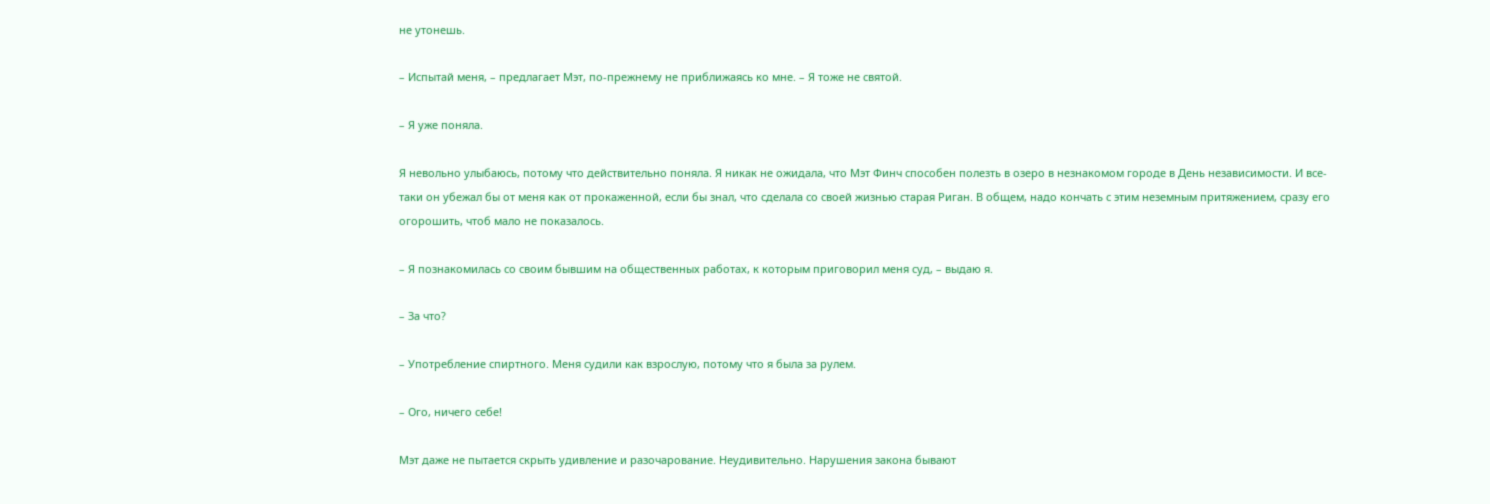не утонешь.

– Испытай меня, – предлагает Мэт, по-прежнему не приближаясь ко мне. – Я тоже не святой.

– Я уже поняла.

Я невольно улыбаюсь, потому что действительно поняла. Я никак не ожидала, что Мэт Финч способен полезть в озеро в незнакомом городе в День независимости. И все-таки он убежал бы от меня как от прокаженной, если бы знал, что сделала со своей жизнью старая Риган. В общем, надо кончать с этим неземным притяжением, сразу его огорошить, чтоб мало не показалось.

– Я познакомилась со своим бывшим на общественных работах, к которым приговорил меня суд, – выдаю я.

– За что?

– Употребление спиртного. Меня судили как взрослую, потому что я была за рулем.

– Ого, ничего себе!

Мэт даже не пытается скрыть удивление и разочарование. Неудивительно. Нарушения закона бывают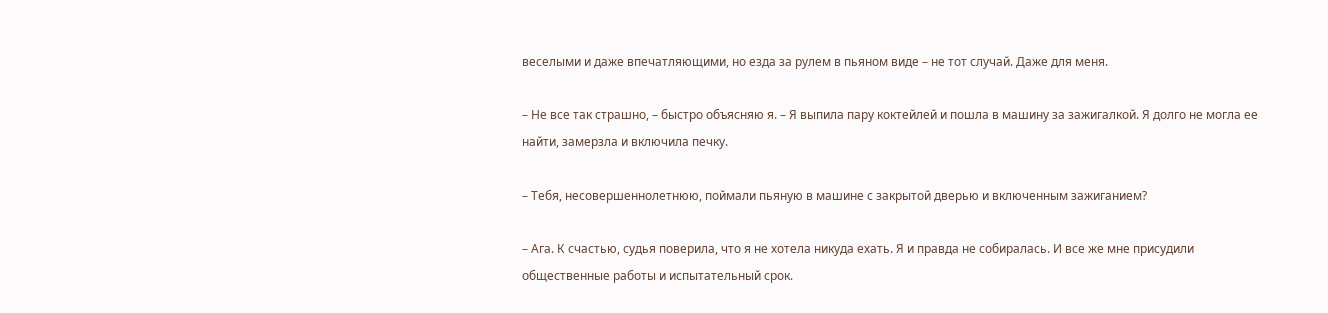веселыми и даже впечатляющими, но езда за рулем в пьяном виде – не тот случай. Даже для меня.

– Не все так страшно, – быстро объясняю я. – Я выпила пару коктейлей и пошла в машину за зажигалкой. Я долго не могла ее найти, замерзла и включила печку.

– Тебя, несовершеннолетнюю, поймали пьяную в машине с закрытой дверью и включенным зажиганием?

– Ага. К счастью, судья поверила, что я не хотела никуда ехать. Я и правда не собиралась. И все же мне присудили общественные работы и испытательный срок.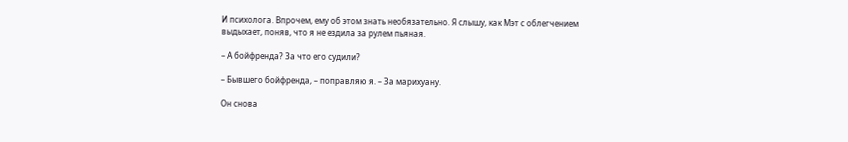И психолога. Впрочем, ему об этом знать необязательно. Я слышу, как Мэт с облегчением выдыхает, поняв, что я не ездила за рулем пьяная.

– А бойфренда? За что его судили?

– Бывшего бойфренда, – поправляю я. – За марихуану.

Он снова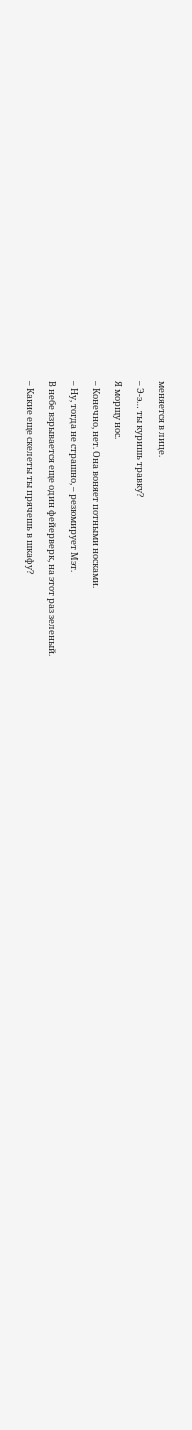меняется в лице.

– Э-э… ты куришь травку?

Я морщу нос.

– Конечно, нет. Она воняет потными носками.

– Ну, тогда не страшно, – резюмирует Мэт.

В небе взрывается еще один фейерверк, на этот раз зеленый.

– Какие еще скелеты ты прячешь в шкафу?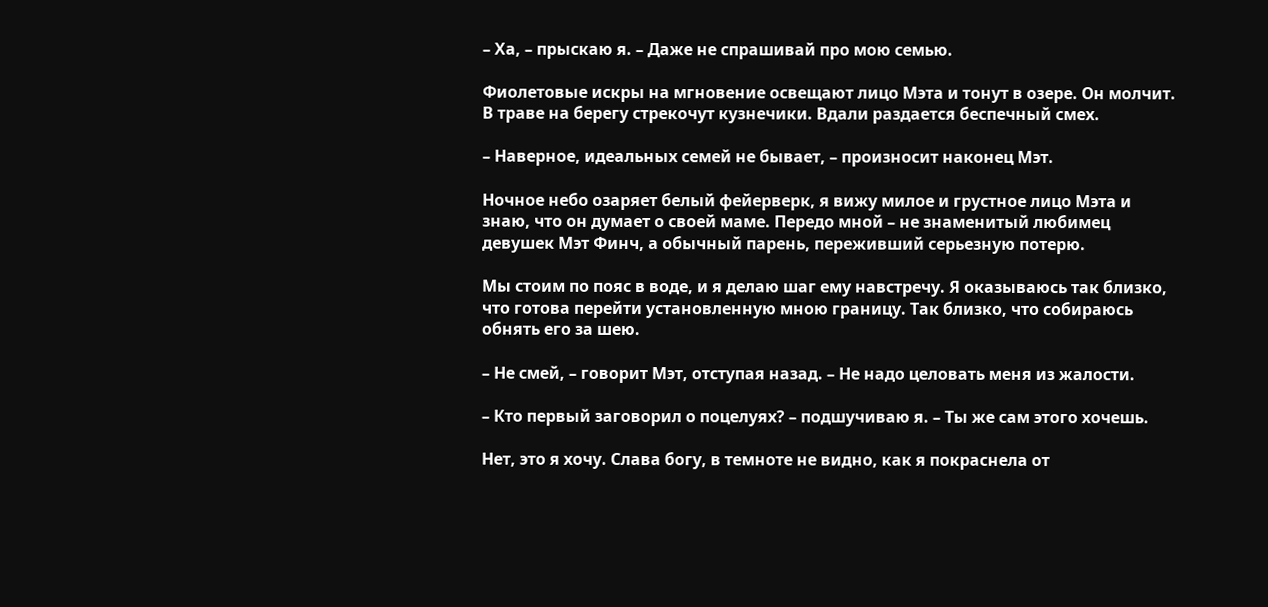– Ха, – прыскаю я. – Даже не спрашивай про мою семью.

Фиолетовые искры на мгновение освещают лицо Мэта и тонут в озере. Он молчит. В траве на берегу стрекочут кузнечики. Вдали раздается беспечный смех.

– Наверное, идеальных семей не бывает, – произносит наконец Мэт.

Ночное небо озаряет белый фейерверк, я вижу милое и грустное лицо Мэта и знаю, что он думает о своей маме. Передо мной – не знаменитый любимец девушек Мэт Финч, а обычный парень, переживший серьезную потерю.

Мы стоим по пояс в воде, и я делаю шаг ему навстречу. Я оказываюсь так близко, что готова перейти установленную мною границу. Так близко, что собираюсь обнять его за шею.

– Не смей, – говорит Мэт, отступая назад. – Не надо целовать меня из жалости.

– Кто первый заговорил о поцелуях? – подшучиваю я. – Ты же сам этого хочешь.

Нет, это я хочу. Слава богу, в темноте не видно, как я покраснела от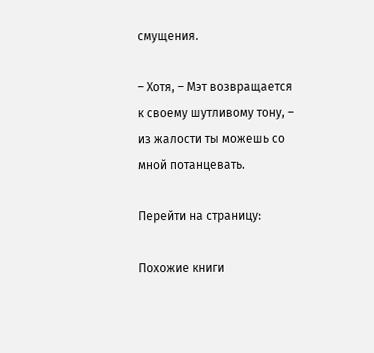смущения.

– Хотя, – Мэт возвращается к своему шутливому тону, – из жалости ты можешь со мной потанцевать.

Перейти на страницу:

Похожие книги